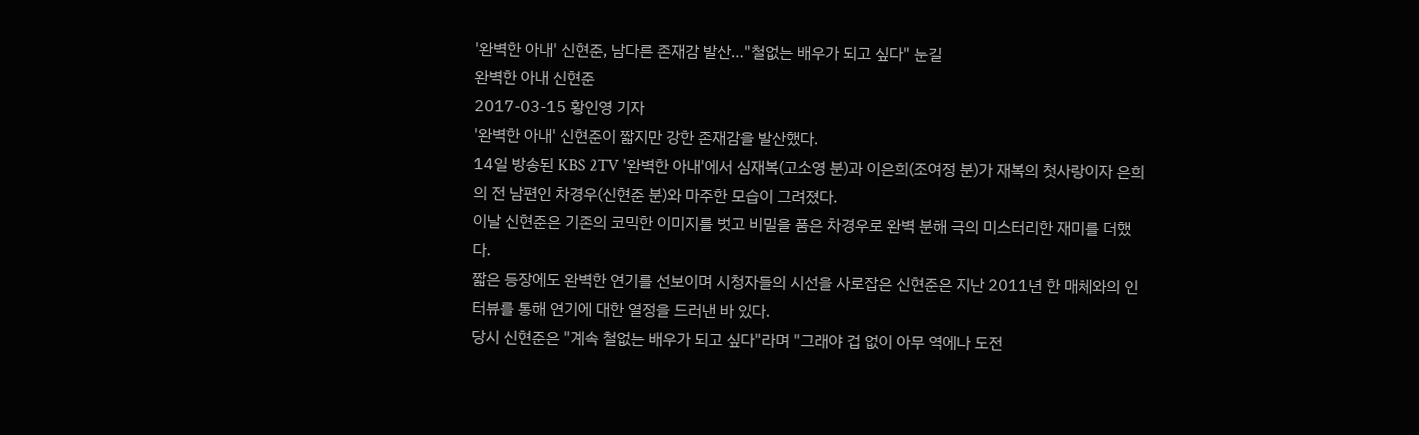'완벽한 아내' 신현준, 남다른 존재감 발산…"철없는 배우가 되고 싶다" 눈길
완벽한 아내 신현준
2017-03-15 황인영 기자
'완벽한 아내' 신현준이 짧지만 강한 존재감을 발산했다.
14일 방송된 KBS 2TV '완벽한 아내'에서 심재복(고소영 분)과 이은희(조여정 분)가 재복의 첫사랑이자 은희의 전 남편인 차경우(신현준 분)와 마주한 모습이 그려졌다.
이날 신현준은 기존의 코믹한 이미지를 벗고 비밀을 품은 차경우로 완벽 분해 극의 미스터리한 재미를 더했다.
짧은 등장에도 완벽한 연기를 선보이며 시청자들의 시선을 사로잡은 신현준은 지난 2011년 한 매체와의 인터뷰를 통해 연기에 대한 열정을 드러낸 바 있다.
당시 신현준은 "계속 철없는 배우가 되고 싶다"라며 "그래야 겁 없이 아무 역에나 도전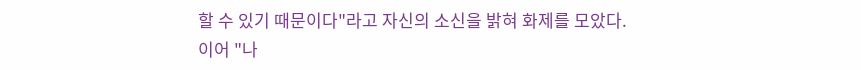할 수 있기 때문이다"라고 자신의 소신을 밝혀 화제를 모았다.
이어 "나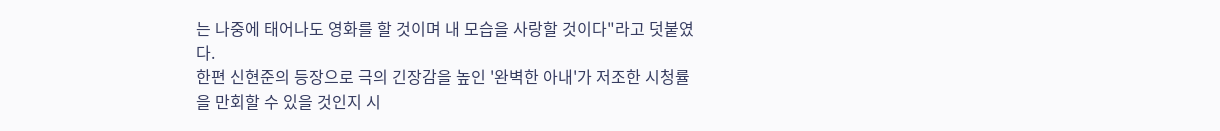는 나중에 태어나도 영화를 할 것이며 내 모습을 사랑할 것이다"라고 덧붙였다.
한편 신현준의 등장으로 극의 긴장감을 높인 '완벽한 아내'가 저조한 시청률을 만회할 수 있을 것인지 시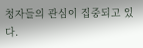청자들의 관심이 집중되고 있다.